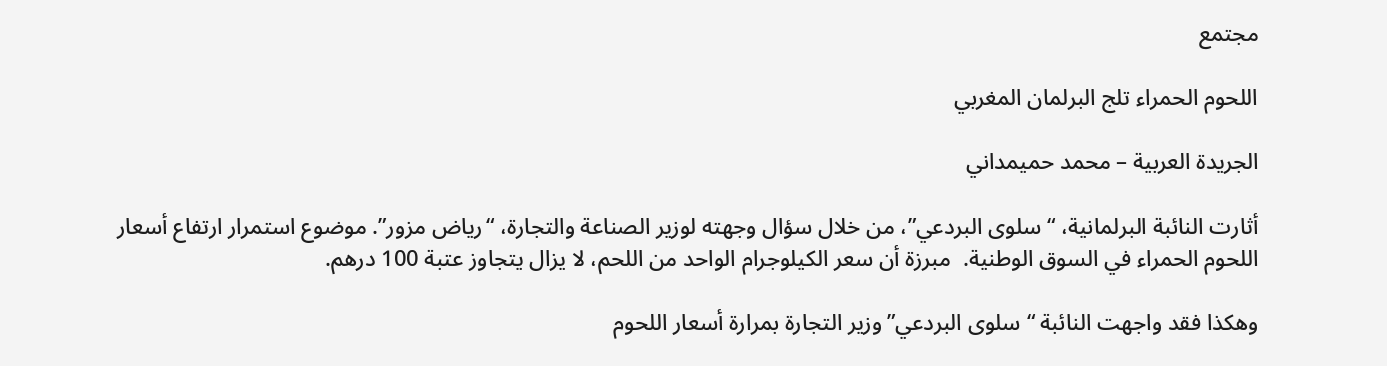مجتمع

اللحوم الحمراء تلج البرلمان المغربي

الجريدة العربية – محمد حميمداني

أثارت النائبة البرلمانية، “سلوى البردعي”، من خلال سؤال وجهته لوزير الصناعة والتجارة، “رياض مزور”. موضوع استمرار ارتفاع أسعار اللحوم الحمراء في السوق الوطنية.  مبرزة أن سعر الكيلوجرام الواحد من اللحم، لا يزال يتجاوز عتبة 100 درهم.

وهكذا فقد واجهت النائبة “سلوى البردعي” وزير التجارة بمرارة أسعار اللحوم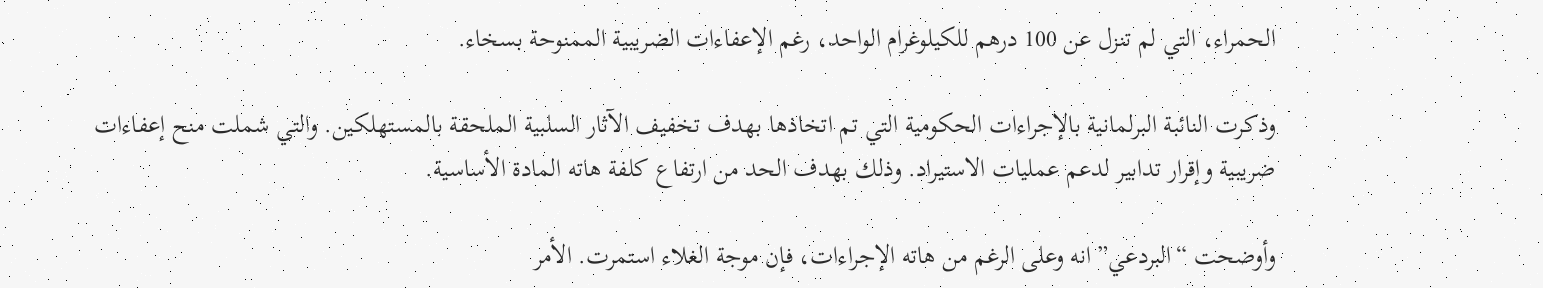الحمراء، التي لم تنزل عن 100 درهم للكيلوغرام الواحد، رغم الإعفاءات الضريبية الممنوحة بسخاء.

وذكرت النائبة البرلمانية بالإجراءات الحكومية التي تم اتخاذها بهدف تخفيف الآثار السلبية الملحقة بالمستهلكين. والتي شملت منح إعفاءات ضريبية وإقرار تدابير لدعم عمليات الاستيراد. وذلك بهدف الحد من ارتفاع كلفة هاته المادة الأساسية.

وأوضحت “البردعي” انه وعلى الرغم من هاته الإجراءات، فإن موجة الغلاء استمرت. الأمر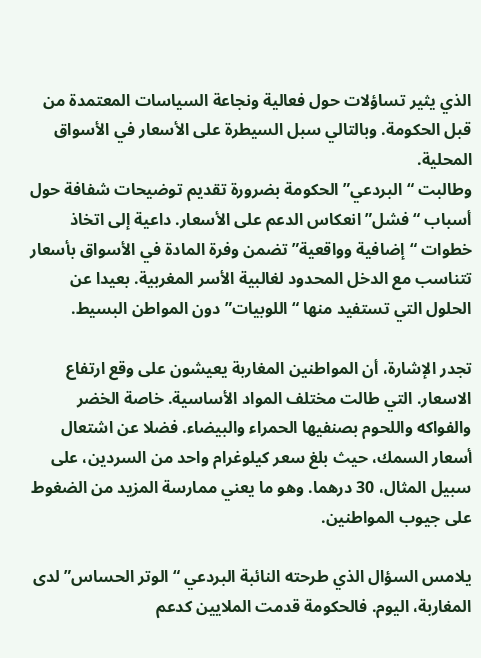الذي يثير تساؤلات حول فعالية ونجاعة السياسات المعتمدة من قبل الحكومة. وبالتالي سبل السيطرة على الأسعار في الأسواق المحلية.
وطالبت “البردعي” الحكومة بضرورة تقديم توضيحات شفافة حول أسباب “فشل” انعكاس الدعم على الأسعار. داعية إلى اتخاذ خطوات “إضافية وواقعية” تضمن وفرة المادة في الأسواق بأسعار تتناسب مع الدخل المحدود لغالبية الأسر المغربية. بعيدا عن الحلول التي تستفيد منها “اللوبيات” دون المواطن البسيط.

تجدر الإشارة، أن المواطنين المغاربة يعيشون على وقع ارتفاع الاسعار. التي طالت مختلف المواد الأساسية. خاصة الخضر والفواكه واللحوم بصنفيها الحمراء والبيضاء. فضلا عن اشتعال أسعار السمك، حيث بلغ سعر كيلوغرام واحد من السردين، على سبيل المثال، 30 درهما. وهو ما يعني ممارسة المزيد من الضغوط على جيوب المواطنين.

يلامس السؤال الذي طرحته النائبة البردعي “الوتر الحساس” لدى المغاربة، اليوم. فالحكومة قدمت الملايين كدعم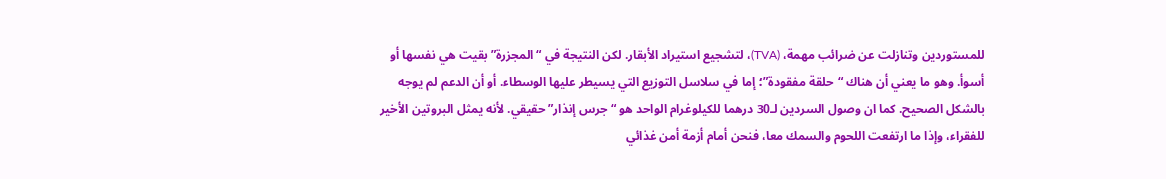للمستوردين وتنازلت عن ضرائب مهمة، (TVA)، لتشجيع استيراد الأبقار. لكن النتيجة في “المجزرة” بقيت هي نفسها أو أسوأ. وهو ما يعني أن هناك “حلقة مفقودة”؛ إما في سلاسل التوزيع التي يسيطر عليها الوسطاء. أو أن الدعم لم يوجه بالشكل الصحيح. كما ان وصول السردين لـ30 درهما للكيلوغرام الواحد هو “جرس إنذار” حقيقي. لأنه يمثل البروتين الأخير للفقراء، وإذا ما ارتفعت اللحوم والسمك معا، فنحن أمام أزمة أمن غذائي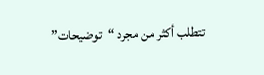تتطلب أكثر من مجرد “توضيحات”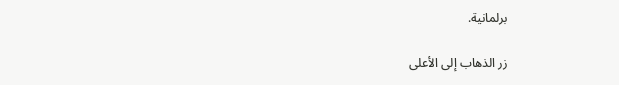برلمانية.

زر الذهاب إلى الأعلى